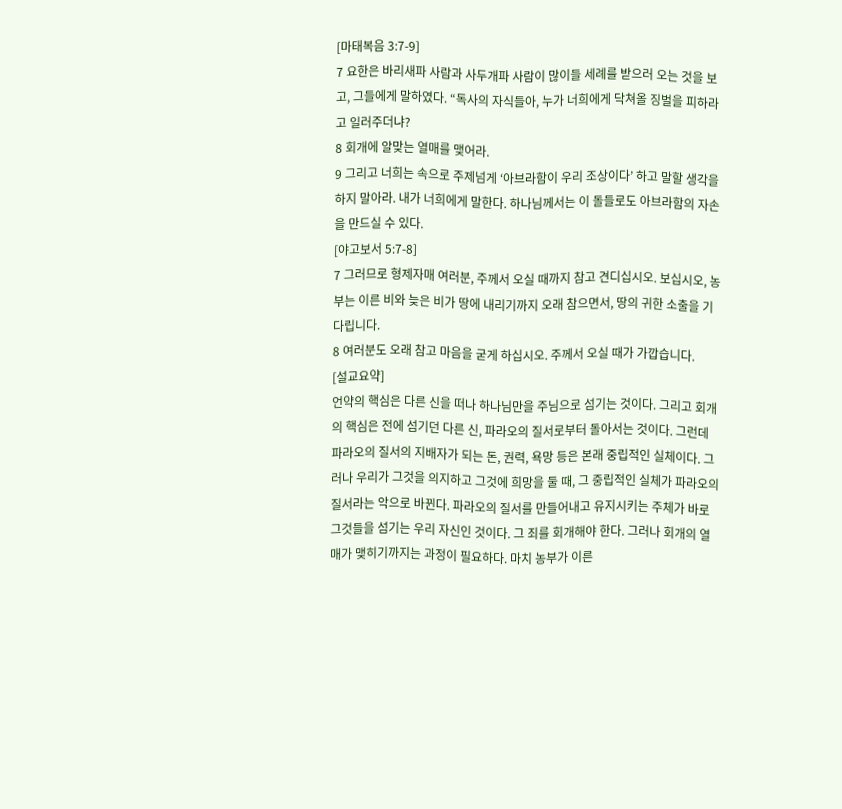[마태복음 3:7-9]
7 요한은 바리새파 사람과 사두개파 사람이 많이들 세례를 받으러 오는 것을 보고, 그들에게 말하였다. “독사의 자식들아, 누가 너희에게 닥쳐올 징벌을 피하라고 일러주더냐?
8 회개에 알맞는 열매를 맺어라.
9 그리고 너희는 속으로 주제넘게 ‘아브라함이 우리 조상이다’ 하고 말할 생각을 하지 말아라. 내가 너희에게 말한다. 하나님께서는 이 돌들로도 아브라함의 자손을 만드실 수 있다.
[야고보서 5:7-8]
7 그러므로 형제자매 여러분, 주께서 오실 때까지 참고 견디십시오. 보십시오, 농부는 이른 비와 늦은 비가 땅에 내리기까지 오래 참으면서, 땅의 귀한 소출을 기다립니다.
8 여러분도 오래 참고 마음을 굳게 하십시오. 주께서 오실 때가 가깝습니다.
[설교요약]
언약의 핵심은 다른 신을 떠나 하나님만을 주님으로 섬기는 것이다. 그리고 회개의 핵심은 전에 섬기던 다른 신, 파라오의 질서로부터 돌아서는 것이다. 그런데 파라오의 질서의 지배자가 되는 돈, 권력, 욕망 등은 본래 중립적인 실체이다. 그러나 우리가 그것을 의지하고 그것에 희망을 둘 때, 그 중립적인 실체가 파라오의 질서라는 악으로 바뀐다. 파라오의 질서를 만들어내고 유지시키는 주체가 바로 그것들을 섬기는 우리 자신인 것이다. 그 죄를 회개해야 한다. 그러나 회개의 열매가 맺히기까지는 과정이 필요하다. 마치 농부가 이른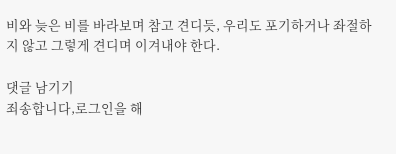비와 늦은 비를 바라보며 참고 견디듯, 우리도 포기하거나 좌절하지 않고 그렇게 견디며 이겨내야 한다.

댓글 남기기
죄송합니다,로그인을 해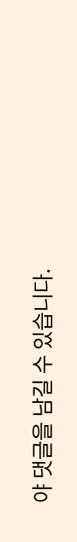야 댓글을 남길 수 있습니다.